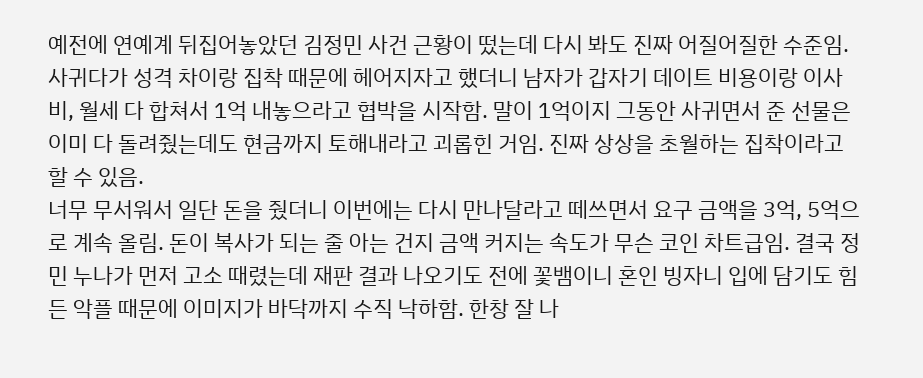예전에 연예계 뒤집어놓았던 김정민 사건 근황이 떴는데 다시 봐도 진짜 어질어질한 수준임. 사귀다가 성격 차이랑 집착 때문에 헤어지자고 했더니 남자가 갑자기 데이트 비용이랑 이사비, 월세 다 합쳐서 1억 내놓으라고 협박을 시작함. 말이 1억이지 그동안 사귀면서 준 선물은 이미 다 돌려줬는데도 현금까지 토해내라고 괴롭힌 거임. 진짜 상상을 초월하는 집착이라고 할 수 있음.
너무 무서워서 일단 돈을 줬더니 이번에는 다시 만나달라고 떼쓰면서 요구 금액을 3억, 5억으로 계속 올림. 돈이 복사가 되는 줄 아는 건지 금액 커지는 속도가 무슨 코인 차트급임. 결국 정민 누나가 먼저 고소 때렸는데 재판 결과 나오기도 전에 꽃뱀이니 혼인 빙자니 입에 담기도 힘든 악플 때문에 이미지가 바닥까지 수직 낙하함. 한창 잘 나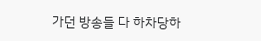가던 방송들 다 하차당하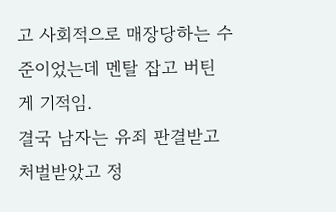고 사회적으로 매장당하는 수준이었는데 멘탈 잡고 버틴 게 기적임.
결국 남자는 유죄 판결받고 처벌받았고 정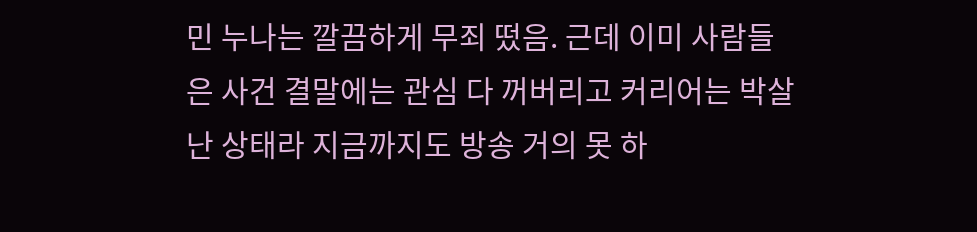민 누나는 깔끔하게 무죄 떴음. 근데 이미 사람들은 사건 결말에는 관심 다 꺼버리고 커리어는 박살 난 상태라 지금까지도 방송 거의 못 하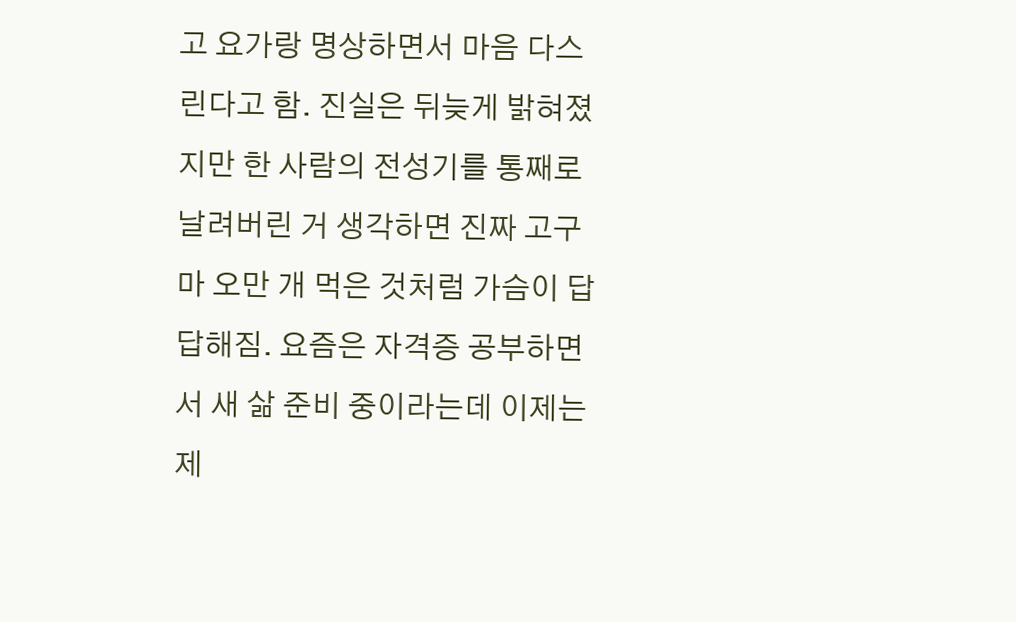고 요가랑 명상하면서 마음 다스린다고 함. 진실은 뒤늦게 밝혀졌지만 한 사람의 전성기를 통째로 날려버린 거 생각하면 진짜 고구마 오만 개 먹은 것처럼 가슴이 답답해짐. 요즘은 자격증 공부하면서 새 삶 준비 중이라는데 이제는 제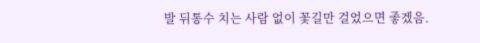발 뒤통수 치는 사람 없이 꽃길만 걸었으면 좋겠음.